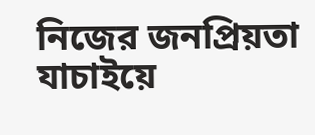নিজের জনপ্রিয়তা যাচাইয়ে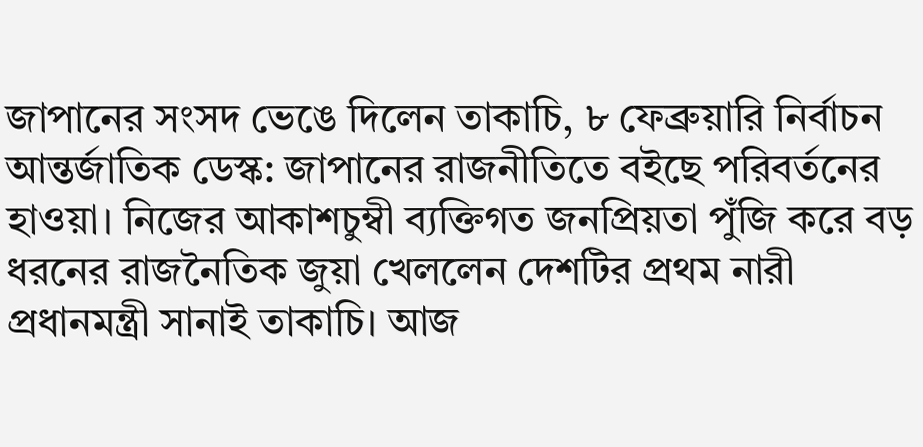জাপানের সংসদ ভেঙে দিলেন তাকাচি, ৮ ফেব্রুয়ারি নির্বাচন
আন্তর্জাতিক ডেস্ক: জাপানের রাজনীতিতে বইছে পরিবর্তনের হাওয়া। নিজের আকাশচুম্বী ব্যক্তিগত জনপ্রিয়তা পুঁজি করে বড় ধরনের রাজনৈতিক জুয়া খেললেন দেশটির প্রথম নারী প্রধানমন্ত্রী সানাই তাকাচি। আজ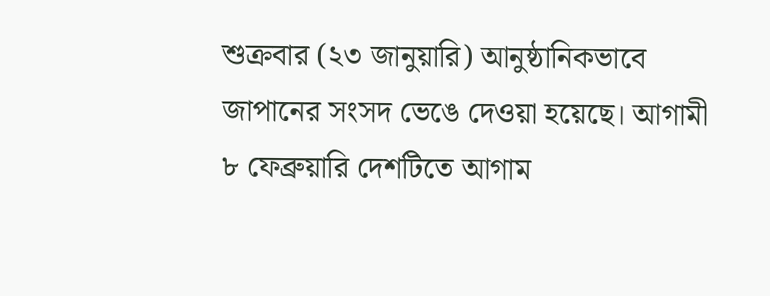শুক্রবার (২৩ জানুয়ারি) আনুষ্ঠানিকভাবে জাপানের সংসদ ভেঙে দেওয়া হয়েছে। আগামী ৮ ফেব্রুয়ারি দেশটিতে আগাম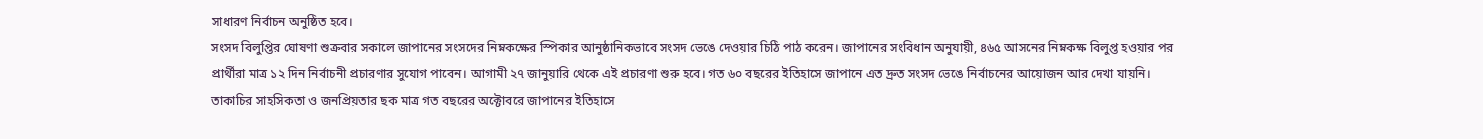সাধারণ নির্বাচন অনুষ্ঠিত হবে।
সংসদ বিলুপ্তির ঘোষণা শুক্রবার সকালে জাপানের সংসদের নিম্নকক্ষের স্পিকার আনুষ্ঠানিকভাবে সংসদ ভেঙে দেওয়ার চিঠি পাঠ করেন। জাপানের সংবিধান অনুযায়ী, ৪৬৫ আসনের নিম্নকক্ষ বিলুপ্ত হওয়ার পর প্রার্থীরা মাত্র ১২ দিন নির্বাচনী প্রচারণার সুযোগ পাবেন। আগামী ২৭ জানুয়ারি থেকে এই প্রচারণা শুরু হবে। গত ৬০ বছরের ইতিহাসে জাপানে এত দ্রুত সংসদ ভেঙে নির্বাচনের আয়োজন আর দেখা যায়নি।
তাকাচির সাহসিকতা ও জনপ্রিয়তার ছক মাত্র গত বছরের অক্টোবরে জাপানের ইতিহাসে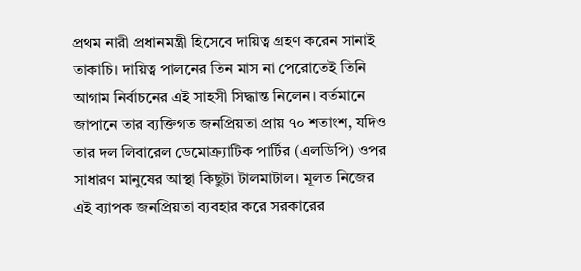প্রথম নারী প্রধানমন্ত্রী হিসেবে দায়িত্ব গ্রহণ করেন সানাই তাকাচি। দায়িত্ব পালনের তিন মাস না পেরোতেই তিনি আগাম নির্বাচনের এই সাহসী সিদ্ধান্ত নিলেন। বর্তমানে জাপানে তার ব্যক্তিগত জনপ্রিয়তা প্রায় ৭০ শতাংশ, যদিও তার দল লিবারেল ডেমোক্র্যাটিক পার্টির (এলডিপি) ওপর সাধারণ মানুষের আস্থা কিছুটা টালমাটাল। মূলত নিজের এই ব্যাপক জনপ্রিয়তা ব্যবহার করে সরকারের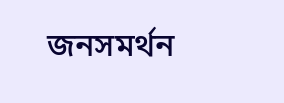জনসমর্থন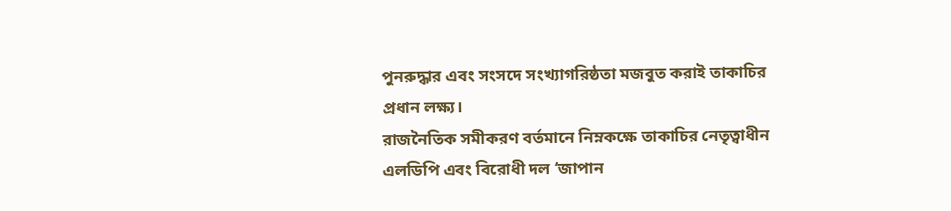পুনরুদ্ধার এবং সংসদে সংখ্যাগরিষ্ঠতা মজবুত করাই তাকাচির প্রধান লক্ষ্য।
রাজনৈতিক সমীকরণ বর্তমানে নিম্নকক্ষে তাকাচির নেতৃত্বাধীন এলডিপি এবং বিরোধী দল ‘জাপান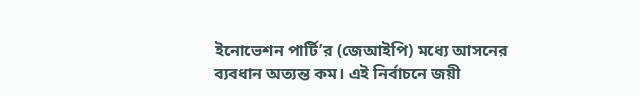ইনোভেশন পার্টি’র (জেআইপি) মধ্যে আসনের ব্যবধান অত্যন্ত কম। এই নির্বাচনে জয়ী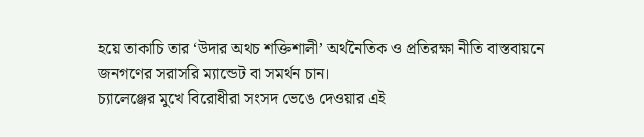হয়ে তাকাচি তার ‘উদার অথচ শক্তিশালী’ অর্থনৈতিক ও প্রতিরক্ষা নীতি বাস্তবায়নে জনগণের সরাসরি ম্যান্ডেট বা সমর্থন চান।
চ্যালেঞ্জের মুখে বিরোধীরা সংসদ ভেঙে দেওয়ার এই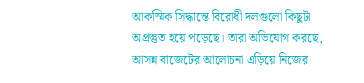আকস্মিক সিদ্ধান্তে বিরোধী দলগুলো কিছুটা অপ্রস্তুত হয়ে পড়েছে। তারা অভিযোগ করছে, আসন্ন বাজেটের আলোচনা এড়িয়ে নিজের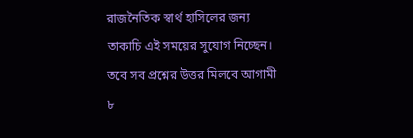রাজনৈতিক স্বার্থ হাসিলের জন্য তাকাচি এই সময়ের সুযোগ নিচ্ছেন। তবে সব প্রশ্নের উত্তর মিলবে আগামী ৮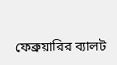ফেব্রুয়ারির ব্যালট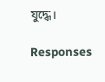যুদ্ধে।

Responses